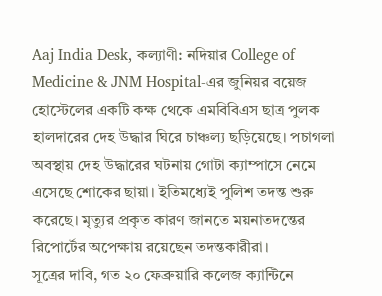Aaj India Desk, কল্যাণী: নদিয়ার College of Medicine & JNM Hospital-এর জুনিয়র বয়েজ হোস্টেলের একটি কক্ষ থেকে এমবিবিএস ছাত্র পুলক হালদারের দেহ উদ্ধার ঘিরে চাঞ্চল্য ছড়িয়েছে। পচাগলা অবস্থায় দেহ উদ্ধারের ঘটনায় গোটা ক্যাম্পাসে নেমে এসেছে শোকের ছায়া। ইতিমধ্যেই পুলিশ তদন্ত শুরু করেছে। মৃত্যুর প্রকৃত কারণ জানতে ময়নাতদন্তের রিপোর্টের অপেক্ষায় রয়েছেন তদন্তকারীরা।
সূত্রের দাবি, গত ২০ ফেব্রুয়ারি কলেজ ক্যান্টিনে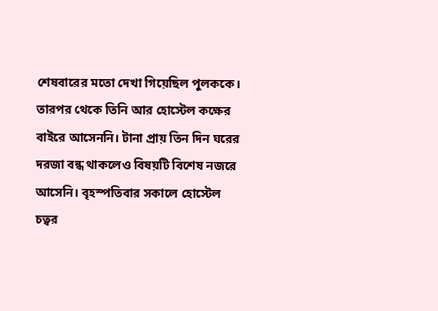শেষবারের মতো দেখা গিয়েছিল পুলককে। তারপর থেকে তিনি আর হোস্টেল কক্ষের বাইরে আসেননি। টানা প্রায় তিন দিন ঘরের দরজা বন্ধ থাকলেও বিষয়টি বিশেষ নজরে আসেনি। বৃহস্পতিবার সকালে হোস্টেল চত্বর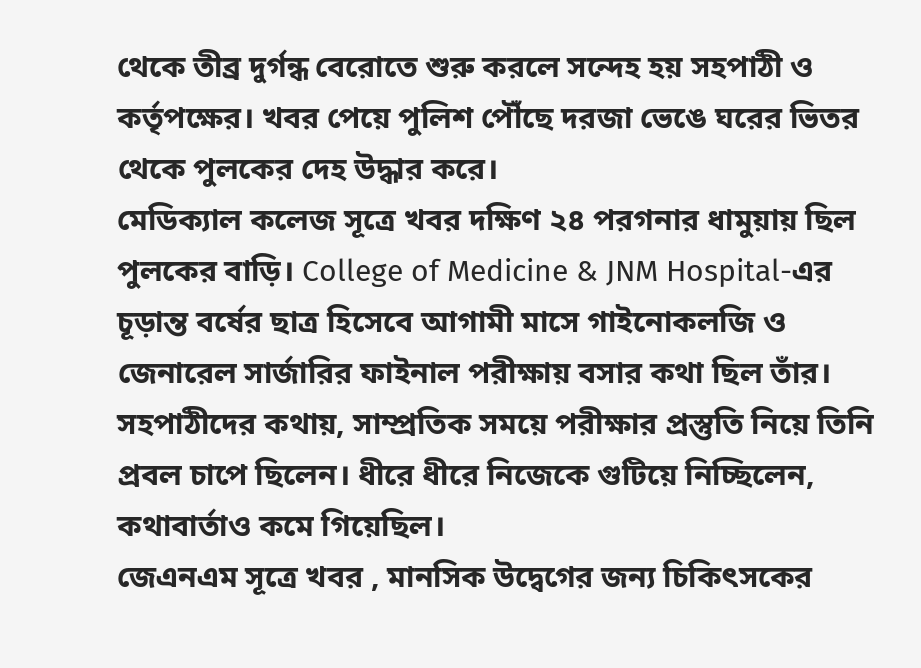থেকে তীব্র দুর্গন্ধ বেরোতে শুরু করলে সন্দেহ হয় সহপাঠী ও কর্তৃপক্ষের। খবর পেয়ে পুলিশ পৌঁছে দরজা ভেঙে ঘরের ভিতর থেকে পুলকের দেহ উদ্ধার করে।
মেডিক্যাল কলেজ সূত্রে খবর দক্ষিণ ২৪ পরগনার ধামুয়ায় ছিল পুলকের বাড়ি। College of Medicine & JNM Hospital-এর চূড়ান্ত বর্ষের ছাত্র হিসেবে আগামী মাসে গাইনোকলজি ও জেনারেল সার্জারির ফাইনাল পরীক্ষায় বসার কথা ছিল তাঁর। সহপাঠীদের কথায়, সাম্প্রতিক সময়ে পরীক্ষার প্রস্তুতি নিয়ে তিনি প্রবল চাপে ছিলেন। ধীরে ধীরে নিজেকে গুটিয়ে নিচ্ছিলেন, কথাবার্তাও কমে গিয়েছিল।
জেএনএম সূত্রে খবর , মানসিক উদ্বেগের জন্য চিকিৎসকের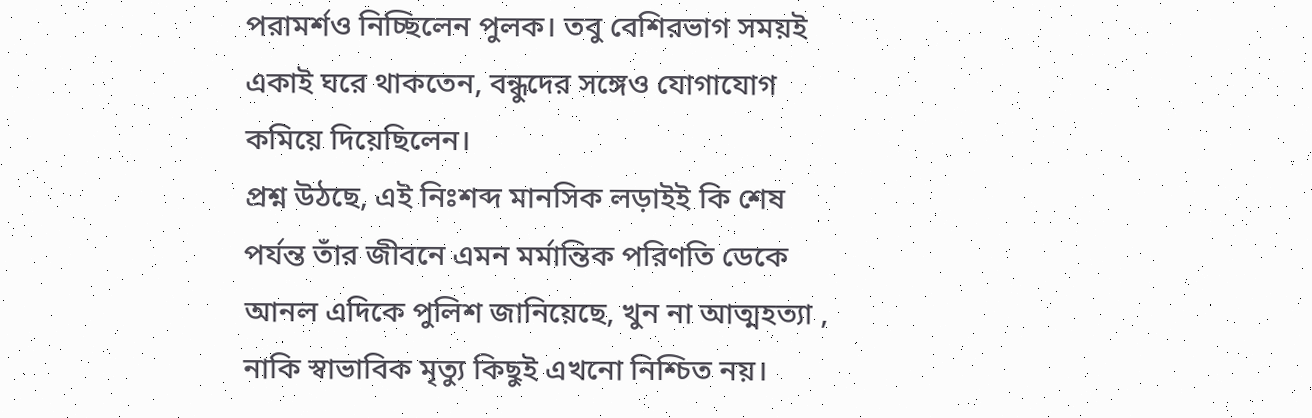পরামর্শও নিচ্ছিলেন পুলক। তবু বেশিরভাগ সময়ই একাই ঘরে থাকতেন, বন্ধুদের সঙ্গেও যোগাযোগ কমিয়ে দিয়েছিলেন।
প্রশ্ন উঠছে, এই নিঃশব্দ মানসিক লড়াইই কি শেষ পর্যন্ত তাঁর জীবনে এমন মর্মান্তিক পরিণতি ডেকে আনল এদিকে পুলিশ জানিয়েছে, খুন না আত্মহত্যা , নাকি স্বাভাবিক মৃত্যু কিছুই এখনো নিশ্চিত নয়।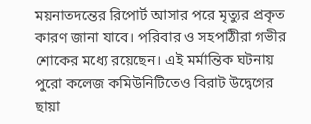ময়নাতদন্তের রিপোর্ট আসার পরে মৃত্যুর প্রকৃত কারণ জানা যাবে। পরিবার ও সহপাঠীরা গভীর শোকের মধ্যে রয়েছেন। এই মর্মান্তিক ঘটনায় পুরো কলেজ কমিউনিটিতেও বিরাট উদ্বেগের ছায়া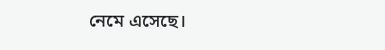নেমে এসেছে।